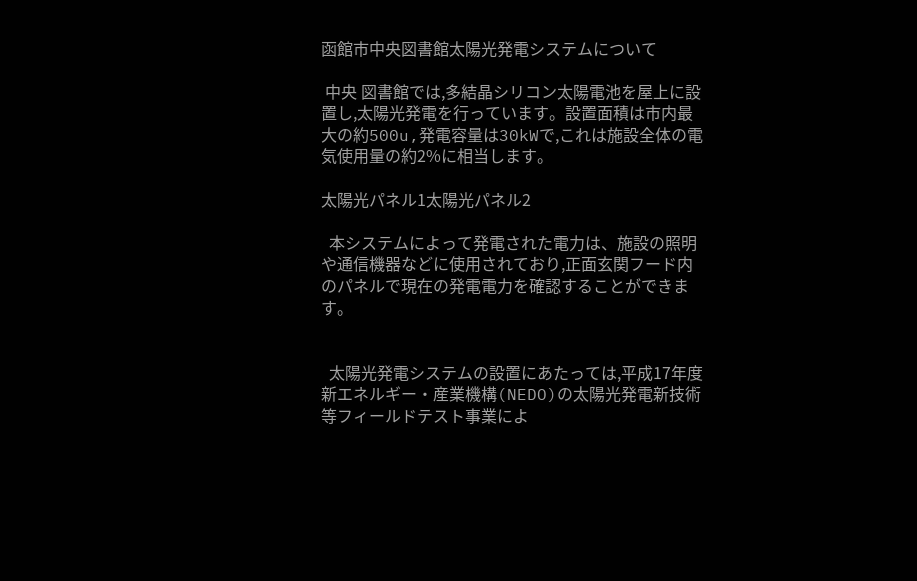函館市中央図書館太陽光発電システムについて

 中央 図書館では,多結晶シリコン太陽電池を屋上に設置し,太陽光発電を行っています。設置面積は市内最大の約500u,発電容量は30kWで,これは施設全体の電気使用量の約2%に相当します。

太陽光パネル1太陽光パネル2

  本システムによって発電された電力は、施設の照明や通信機器などに使用されており,正面玄関フード内のパネルで現在の発電電力を確認することができます。


  太陽光発電システムの設置にあたっては,平成17年度新エネルギー・産業機構(NEDO)の太陽光発電新技術等フィールドテスト事業によ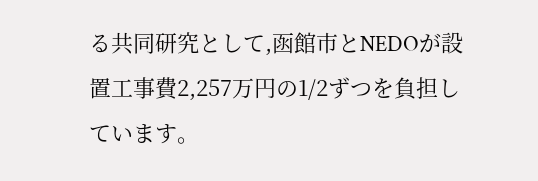る共同研究として,函館市とNEDOが設置工事費2,257万円の1/2ずつを負担しています。